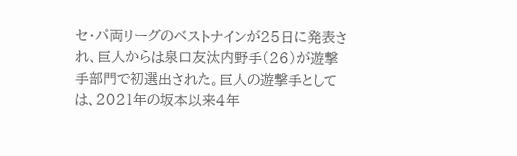セ・パ両リーグのベストナインが25日に発表され、巨人からは泉口友汰内野手(26)が遊撃手部門で初選出された。巨人の遊撃手としては、2021年の坂本以来4年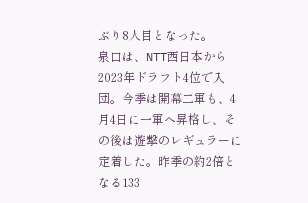ぶり8人目となった。
泉口は、NTT西日本から2023年ドラフト4位で入団。今季は開幕二軍も、4月4日に一軍へ昇格し、その後は遊撃のレギュラーに定着した。昨季の約2倍となる133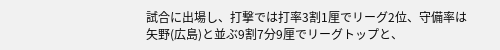試合に出場し、打撃では打率3割1厘でリーグ2位、守備率は矢野(広島)と並ぶ9割7分9厘でリーグトップと、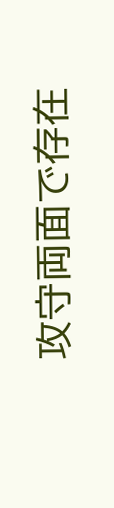攻守両面で存在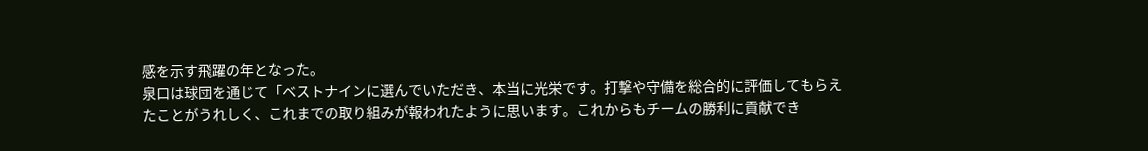感を示す飛躍の年となった。
泉口は球団を通じて「ベストナインに選んでいただき、本当に光栄です。打撃や守備を総合的に評価してもらえたことがうれしく、これまでの取り組みが報われたように思います。これからもチームの勝利に貢献でき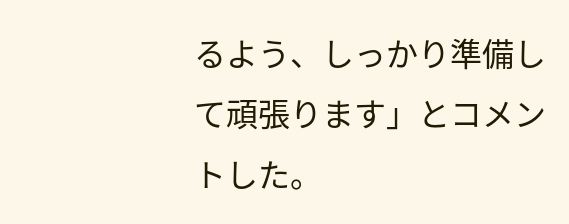るよう、しっかり準備して頑張ります」とコメントした。